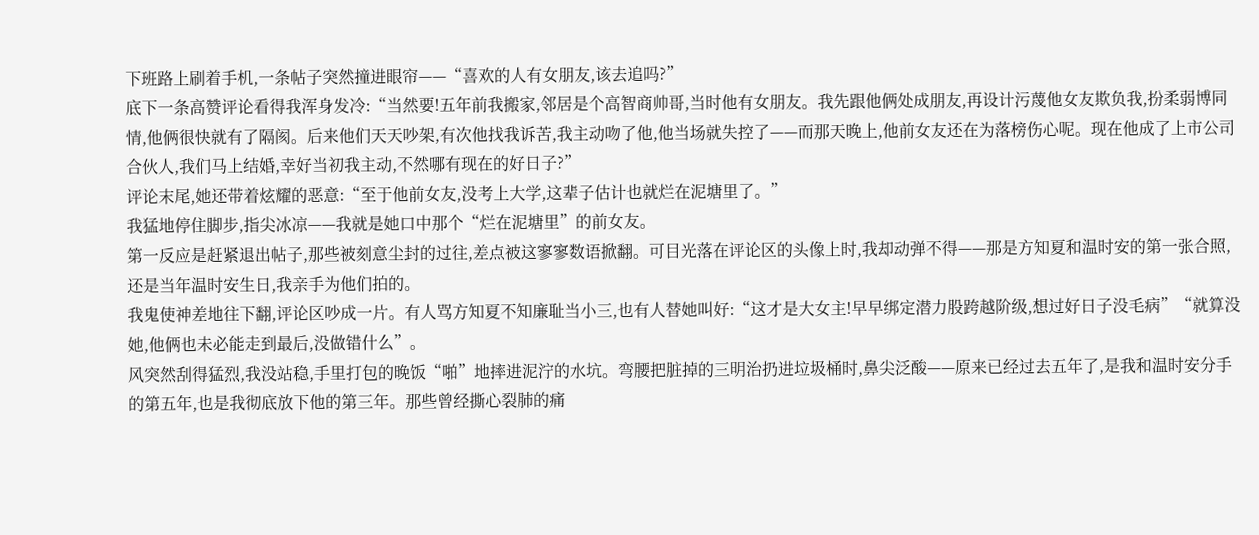下班路上刷着手机,一条帖子突然撞进眼帘——“喜欢的人有女朋友,该去追吗?”
底下一条高赞评论看得我浑身发冷:“当然要!五年前我搬家,邻居是个高智商帅哥,当时他有女朋友。我先跟他俩处成朋友,再设计污蔑他女友欺负我,扮柔弱博同情,他俩很快就有了隔阂。后来他们天天吵架,有次他找我诉苦,我主动吻了他,他当场就失控了——而那天晚上,他前女友还在为落榜伤心呢。现在他成了上市公司合伙人,我们马上结婚,幸好当初我主动,不然哪有现在的好日子?”
评论末尾,她还带着炫耀的恶意:“至于他前女友,没考上大学,这辈子估计也就烂在泥塘里了。”
我猛地停住脚步,指尖冰凉——我就是她口中那个“烂在泥塘里”的前女友。
第一反应是赶紧退出帖子,那些被刻意尘封的过往,差点被这寥寥数语掀翻。可目光落在评论区的头像上时,我却动弹不得——那是方知夏和温时安的第一张合照,还是当年温时安生日,我亲手为他们拍的。
我鬼使神差地往下翻,评论区吵成一片。有人骂方知夏不知廉耻当小三,也有人替她叫好:“这才是大女主!早早绑定潜力股跨越阶级,想过好日子没毛病”“就算没她,他俩也未必能走到最后,没做错什么”。
风突然刮得猛烈,我没站稳,手里打包的晚饭“啪”地摔进泥泞的水坑。弯腰把脏掉的三明治扔进垃圾桶时,鼻尖泛酸——原来已经过去五年了,是我和温时安分手的第五年,也是我彻底放下他的第三年。那些曾经撕心裂肺的痛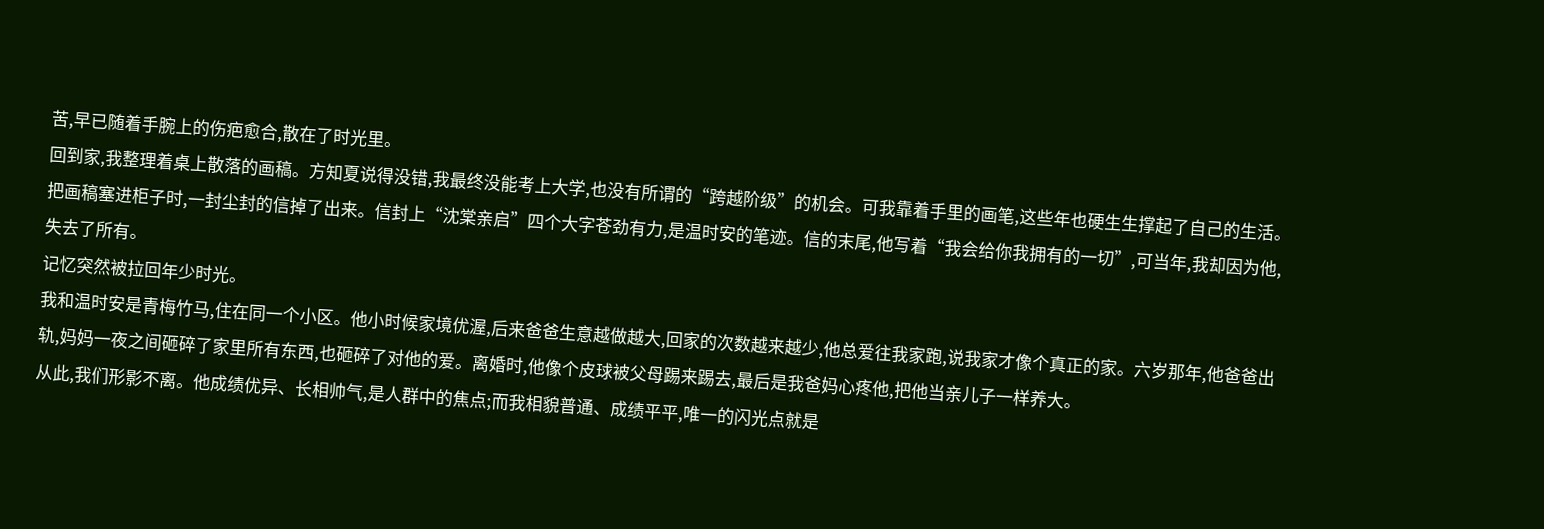苦,早已随着手腕上的伤疤愈合,散在了时光里。
回到家,我整理着桌上散落的画稿。方知夏说得没错,我最终没能考上大学,也没有所谓的“跨越阶级”的机会。可我靠着手里的画笔,这些年也硬生生撑起了自己的生活。
把画稿塞进柜子时,一封尘封的信掉了出来。信封上“沈棠亲启”四个大字苍劲有力,是温时安的笔迹。信的末尾,他写着“我会给你我拥有的一切”,可当年,我却因为他,失去了所有。
记忆突然被拉回年少时光。
我和温时安是青梅竹马,住在同一个小区。他小时候家境优渥,后来爸爸生意越做越大,回家的次数越来越少,他总爱往我家跑,说我家才像个真正的家。六岁那年,他爸爸出轨,妈妈一夜之间砸碎了家里所有东西,也砸碎了对他的爱。离婚时,他像个皮球被父母踢来踢去,最后是我爸妈心疼他,把他当亲儿子一样养大。
从此,我们形影不离。他成绩优异、长相帅气,是人群中的焦点;而我相貌普通、成绩平平,唯一的闪光点就是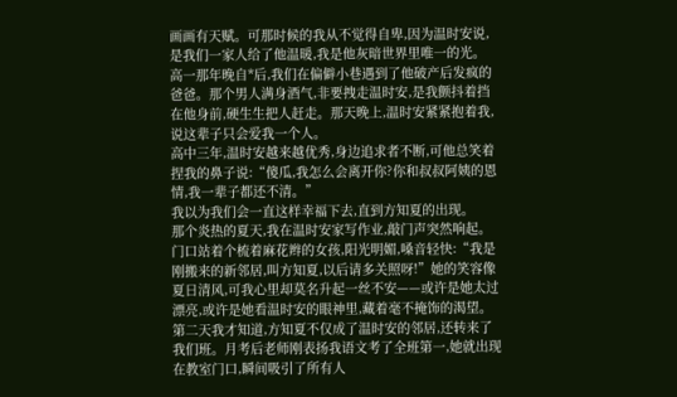画画有天赋。可那时候的我从不觉得自卑,因为温时安说,是我们一家人给了他温暖,我是他灰暗世界里唯一的光。
高一那年晚自*后,我们在偏僻小巷遇到了他破产后发疯的爸爸。那个男人满身酒气,非要拽走温时安,是我颤抖着挡在他身前,硬生生把人赶走。那天晚上,温时安紧紧抱着我,说这辈子只会爱我一个人。
高中三年,温时安越来越优秀,身边追求者不断,可他总笑着捏我的鼻子说:“傻瓜,我怎么会离开你?你和叔叔阿姨的恩情,我一辈子都还不清。”
我以为我们会一直这样幸福下去,直到方知夏的出现。
那个炎热的夏天,我在温时安家写作业,敲门声突然响起。门口站着个梳着麻花辫的女孩,阳光明媚,嗓音轻快:“我是刚搬来的新邻居,叫方知夏,以后请多关照呀!”她的笑容像夏日清风,可我心里却莫名升起一丝不安——或许是她太过漂亮,或许是她看温时安的眼神里,藏着毫不掩饰的渴望。
第二天我才知道,方知夏不仅成了温时安的邻居,还转来了我们班。月考后老师刚表扬我语文考了全班第一,她就出现在教室门口,瞬间吸引了所有人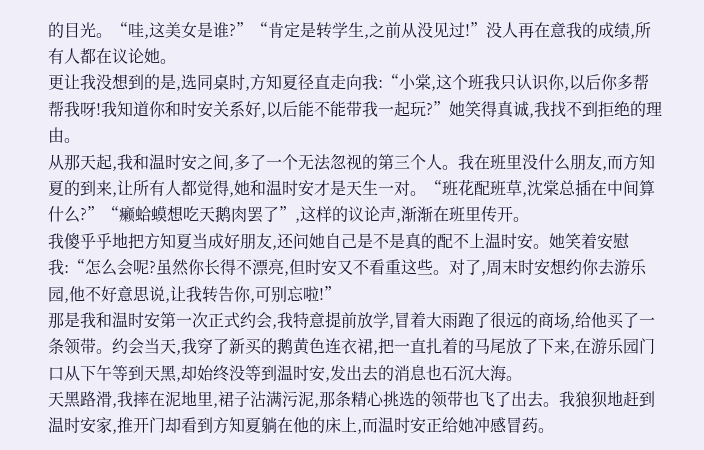的目光。“哇,这美女是谁?”“肯定是转学生,之前从没见过!”没人再在意我的成绩,所有人都在议论她。
更让我没想到的是,选同桌时,方知夏径直走向我:“小棠,这个班我只认识你,以后你多帮帮我呀!我知道你和时安关系好,以后能不能带我一起玩?”她笑得真诚,我找不到拒绝的理由。
从那天起,我和温时安之间,多了一个无法忽视的第三个人。我在班里没什么朋友,而方知夏的到来,让所有人都觉得,她和温时安才是天生一对。“班花配班草,沈棠总插在中间算什么?”“癞蛤蟆想吃天鹅肉罢了”,这样的议论声,渐渐在班里传开。
我傻乎乎地把方知夏当成好朋友,还问她自己是不是真的配不上温时安。她笑着安慰我:“怎么会呢?虽然你长得不漂亮,但时安又不看重这些。对了,周末时安想约你去游乐园,他不好意思说,让我转告你,可别忘啦!”
那是我和温时安第一次正式约会,我特意提前放学,冒着大雨跑了很远的商场,给他买了一条领带。约会当天,我穿了新买的鹅黄色连衣裙,把一直扎着的马尾放了下来,在游乐园门口从下午等到天黑,却始终没等到温时安,发出去的消息也石沉大海。
天黑路滑,我摔在泥地里,裙子沾满污泥,那条精心挑选的领带也飞了出去。我狼狈地赶到温时安家,推开门却看到方知夏躺在他的床上,而温时安正给她冲感冒药。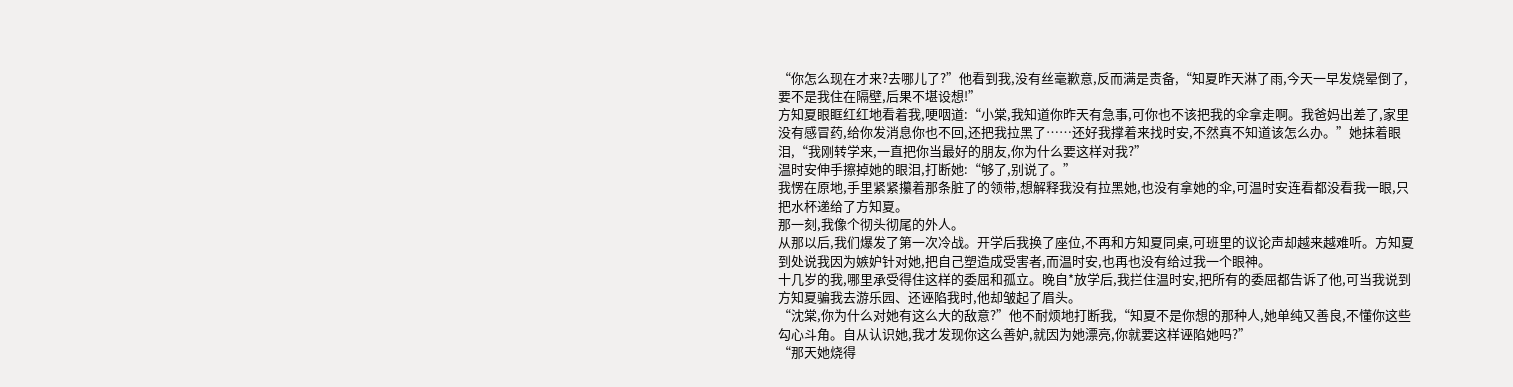“你怎么现在才来?去哪儿了?”他看到我,没有丝毫歉意,反而满是责备,“知夏昨天淋了雨,今天一早发烧晕倒了,要不是我住在隔壁,后果不堪设想!”
方知夏眼眶红红地看着我,哽咽道:“小棠,我知道你昨天有急事,可你也不该把我的伞拿走啊。我爸妈出差了,家里没有感冒药,给你发消息你也不回,还把我拉黑了……还好我撑着来找时安,不然真不知道该怎么办。”她抹着眼泪,“我刚转学来,一直把你当最好的朋友,你为什么要这样对我?”
温时安伸手擦掉她的眼泪,打断她:“够了,别说了。”
我愣在原地,手里紧紧攥着那条脏了的领带,想解释我没有拉黑她,也没有拿她的伞,可温时安连看都没看我一眼,只把水杯递给了方知夏。
那一刻,我像个彻头彻尾的外人。
从那以后,我们爆发了第一次冷战。开学后我换了座位,不再和方知夏同桌,可班里的议论声却越来越难听。方知夏到处说我因为嫉妒针对她,把自己塑造成受害者,而温时安,也再也没有给过我一个眼神。
十几岁的我,哪里承受得住这样的委屈和孤立。晚自*放学后,我拦住温时安,把所有的委屈都告诉了他,可当我说到方知夏骗我去游乐园、还诬陷我时,他却皱起了眉头。
“沈棠,你为什么对她有这么大的敌意?”他不耐烦地打断我,“知夏不是你想的那种人,她单纯又善良,不懂你这些勾心斗角。自从认识她,我才发现你这么善妒,就因为她漂亮,你就要这样诬陷她吗?”
“那天她烧得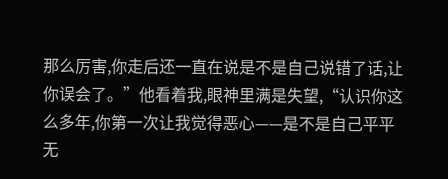那么厉害,你走后还一直在说是不是自己说错了话,让你误会了。”他看着我,眼神里满是失望,“认识你这么多年,你第一次让我觉得恶心——是不是自己平平无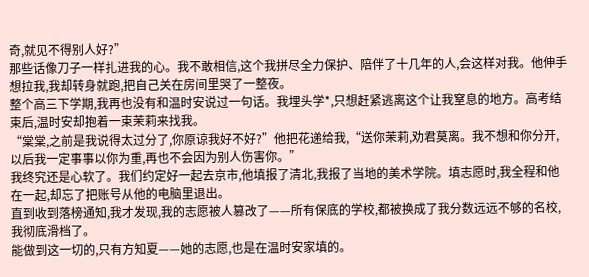奇,就见不得别人好?”
那些话像刀子一样扎进我的心。我不敢相信,这个我拼尽全力保护、陪伴了十几年的人,会这样对我。他伸手想拉我,我却转身就跑,把自己关在房间里哭了一整夜。
整个高三下学期,我再也没有和温时安说过一句话。我埋头学*,只想赶紧逃离这个让我窒息的地方。高考结束后,温时安却抱着一束茉莉来找我。
“棠棠,之前是我说得太过分了,你原谅我好不好?”他把花递给我,“送你茉莉,劝君莫离。我不想和你分开,以后我一定事事以你为重,再也不会因为别人伤害你。”
我终究还是心软了。我们约定好一起去京市,他填报了清北,我报了当地的美术学院。填志愿时,我全程和他在一起,却忘了把账号从他的电脑里退出。
直到收到落榜通知,我才发现,我的志愿被人篡改了——所有保底的学校,都被换成了我分数远远不够的名校,我彻底滑档了。
能做到这一切的,只有方知夏——她的志愿,也是在温时安家填的。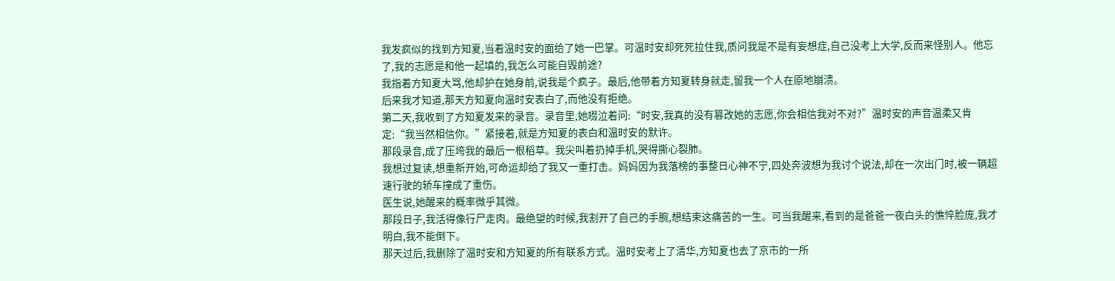我发疯似的找到方知夏,当着温时安的面给了她一巴掌。可温时安却死死拉住我,质问我是不是有妄想症,自己没考上大学,反而来怪别人。他忘了,我的志愿是和他一起填的,我怎么可能自毁前途?
我指着方知夏大骂,他却护在她身前,说我是个疯子。最后,他带着方知夏转身就走,留我一个人在原地崩溃。
后来我才知道,那天方知夏向温时安表白了,而他没有拒绝。
第二天,我收到了方知夏发来的录音。录音里,她啜泣着问:“时安,我真的没有篡改她的志愿,你会相信我对不对?”温时安的声音温柔又肯定:“我当然相信你。”紧接着,就是方知夏的表白和温时安的默许。
那段录音,成了压垮我的最后一根稻草。我尖叫着扔掉手机,哭得撕心裂肺。
我想过复读,想重新开始,可命运却给了我又一重打击。妈妈因为我落榜的事整日心神不宁,四处奔波想为我讨个说法,却在一次出门时,被一辆超速行驶的轿车撞成了重伤。
医生说,她醒来的概率微乎其微。
那段日子,我活得像行尸走肉。最绝望的时候,我割开了自己的手腕,想结束这痛苦的一生。可当我醒来,看到的是爸爸一夜白头的憔悴脸庞,我才明白,我不能倒下。
那天过后,我删除了温时安和方知夏的所有联系方式。温时安考上了清华,方知夏也去了京市的一所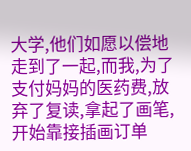大学,他们如愿以偿地走到了一起,而我,为了支付妈妈的医药费,放弃了复读,拿起了画笔,开始靠接插画订单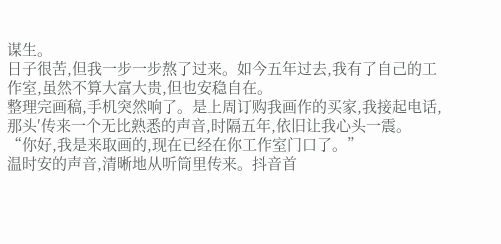谋生。
日子很苦,但我一步一步熬了过来。如今五年过去,我有了自己的工作室,虽然不算大富大贵,但也安稳自在。
整理完画稿,手机突然响了。是上周订购我画作的买家,我接起电话,那头′传来一个无比熟悉的声音,时隔五年,依旧让我心头一震。
“你好,我是来取画的,现在已经在你工作室门口了。”
温时安的声音,清晰地从听筒里传来。抖音首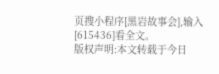页搜小程序[黑岩故事会],输入[615436]看全文。
版权声明:本文转载于今日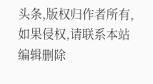头条,版权归作者所有,如果侵权,请联系本站编辑删除